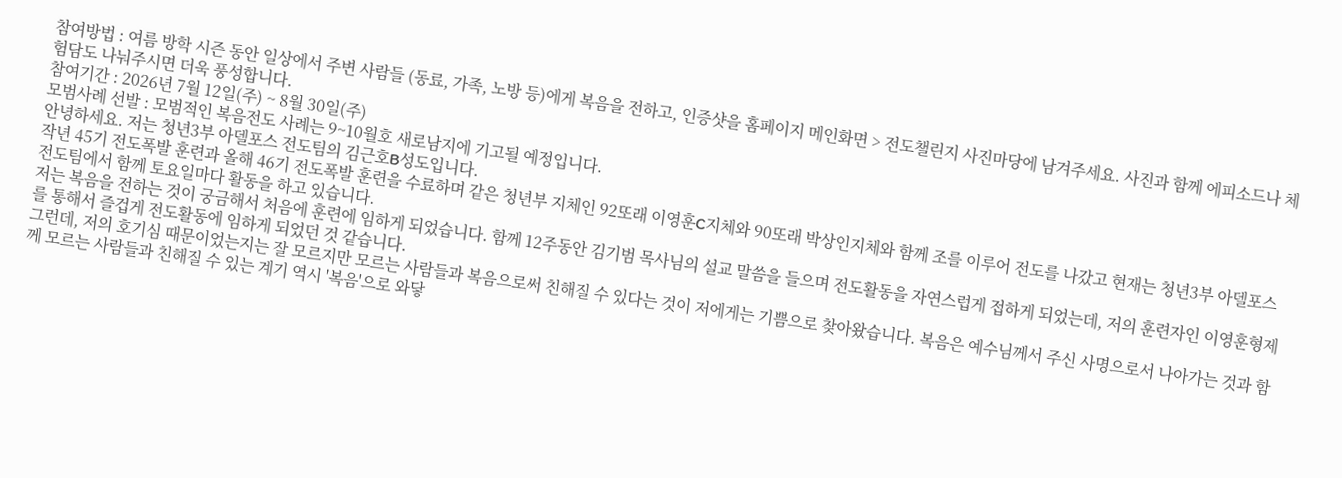참여방법 : 여름 방학 시즌 동안 일상에서 주변 사람들 (동료, 가족, 노방 등)에게 복음을 전하고, 인증샷을 홈페이지 메인화면 > 전도챌린지 사진마당에 남겨주세요. 사진과 함께 에피소드나 체험담도 나눠주시면 더욱 풍성합니다.
참여기간 : 2026년 7월 12일(주) ~ 8월 30일(주)
모범사례 선발 : 모범적인 복음전도 사례는 9~10월호 새로남지에 기고될 예정입니다.
안녕하세요. 저는 청년3부 아델포스 전도팀의 김근호B성도입니다.
작년 45기 전도폭발 훈련과 올해 46기 전도폭발 훈련을 수료하며 같은 청년부 지체인 92또래 이영훈C지체와 90또래 박상인지체와 함께 조를 이루어 전도를 나갔고 현재는 청년3부 아델포스 전도팀에서 함께 토요일마다 활동을 하고 있습니다.
저는 복음을 전하는 것이 궁금해서 처음에 훈련에 임하게 되었습니다. 함께 12주동안 김기범 목사님의 설교 말씀을 들으며 전도활동을 자연스럽게 접하게 되었는데, 저의 훈련자인 이영훈형제를 통해서 즐겁게 전도활동에 임하게 되었던 것 같습니다.
그런데, 저의 호기심 때문이었는지는 잘 모르지만 모르는 사람들과 복음으로써 친해질 수 있다는 것이 저에게는 기쁨으로 찾아왔습니다. 복음은 예수님께서 주신 사명으로서 나아가는 것과 함께 모르는 사람들과 친해질 수 있는 계기 역시 '복음'으로 와닿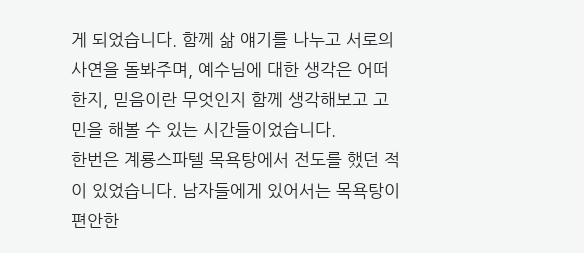게 되었습니다. 함께 삶 얘기를 나누고 서로의 사연을 돌봐주며, 예수님에 대한 생각은 어떠한지, 믿음이란 무엇인지 함께 생각해보고 고민을 해볼 수 있는 시간들이었습니다.
한번은 계룡스파텔 목욕탕에서 전도를 했던 적이 있었습니다. 남자들에게 있어서는 목욕탕이 편안한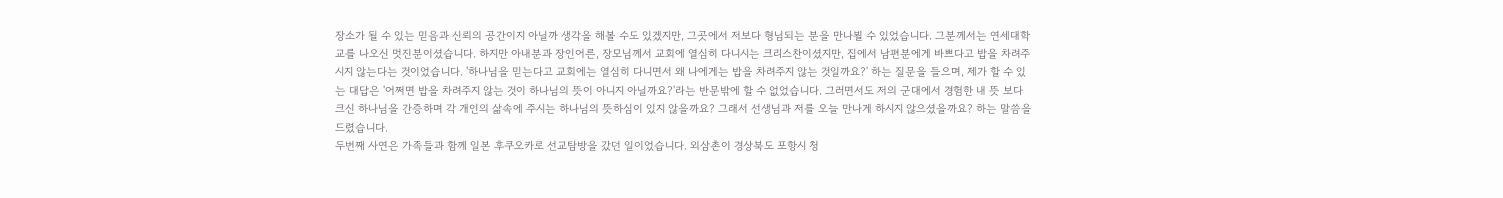장소가 될 수 있는 믿음과 신뢰의 공간이지 아닐까 생각을 해볼 수도 있겠지만, 그곳에서 저보다 형님되는 분을 만나뵐 수 있었습니다. 그분께서는 연세대학교를 나오신 멋진분이셨습니다. 하지만 아내분과 장인어른, 장모님께서 교회에 열심히 다니시는 크리스찬이셨지만, 집에서 남편분에게 바쁘다고 밥을 차려주시지 않는다는 것이었습니다. '하나님을 믿는다고 교회에는 열심히 다니면서 왜 나에게는 밥을 차려주지 않는 것일까요?' 하는 질문을 들으며, 제가 할 수 있는 대답은 '어쩌면 밥을 차려주지 않는 것이 하나님의 뜻이 아니지 아닐까요?'라는 반문밖에 할 수 없었습니다. 그러면서도 저의 군대에서 경험한 내 뜻 보다 크신 하나님을 간증하며 각 개인의 삶속에 주시는 하나님의 뜻하심이 있지 않을까요? 그래서 선생님과 저를 오늘 만나게 하시지 않으셨을까요? 하는 말씀을 드렸습니다.
두번째 사연은 가족들과 함께 일본 후쿠오카로 선교탐방을 갔던 일이었습니다. 외삼촌이 경상북도 포항시 청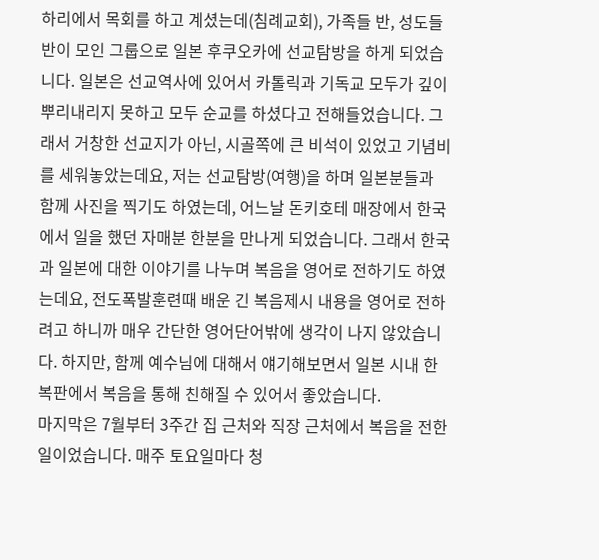하리에서 목회를 하고 계셨는데(침례교회), 가족들 반, 성도들 반이 모인 그룹으로 일본 후쿠오카에 선교탐방을 하게 되었습니다. 일본은 선교역사에 있어서 카톨릭과 기독교 모두가 깊이 뿌리내리지 못하고 모두 순교를 하셨다고 전해들었습니다. 그래서 거창한 선교지가 아닌, 시골쪽에 큰 비석이 있었고 기념비를 세워놓았는데요, 저는 선교탐방(여행)을 하며 일본분들과 함께 사진을 찍기도 하였는데, 어느날 돈키호테 매장에서 한국에서 일을 했던 자매분 한분을 만나게 되었습니다. 그래서 한국과 일본에 대한 이야기를 나누며 복음을 영어로 전하기도 하였는데요, 전도폭발훈련때 배운 긴 복음제시 내용을 영어로 전하려고 하니까 매우 간단한 영어단어밖에 생각이 나지 않았습니다. 하지만, 함께 예수님에 대해서 얘기해보면서 일본 시내 한복판에서 복음을 통해 친해질 수 있어서 좋았습니다.
마지막은 7월부터 3주간 집 근처와 직장 근처에서 복음을 전한 일이었습니다. 매주 토요일마다 청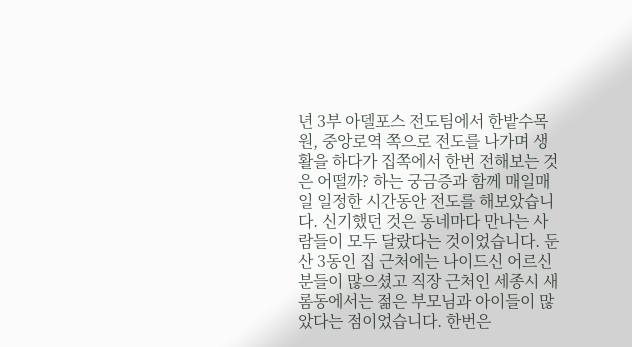년 3부 아델포스 전도팀에서 한밭수목원, 중앙로역 쪽으로 전도를 나가며 생활을 하다가 집쪽에서 한번 전해보는 것은 어떨까? 하는 궁금증과 함께 매일매일 일정한 시간동안 전도를 해보았습니다. 신기했던 것은 동네마다 만나는 사람들이 모두 달랐다는 것이었습니다. 둔산 3동인 집 근처에는 나이드신 어르신분들이 많으셨고 직장 근처인 세종시 새롬동에서는 젊은 부모님과 아이들이 많았다는 점이었습니다. 한번은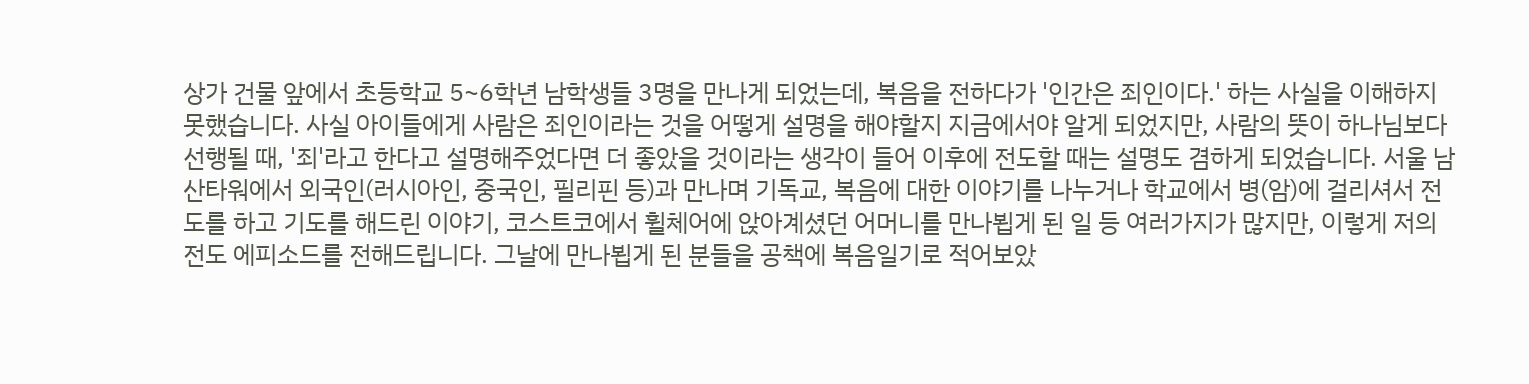상가 건물 앞에서 초등학교 5~6학년 남학생들 3명을 만나게 되었는데, 복음을 전하다가 '인간은 죄인이다.' 하는 사실을 이해하지 못했습니다. 사실 아이들에게 사람은 죄인이라는 것을 어떻게 설명을 해야할지 지금에서야 알게 되었지만, 사람의 뜻이 하나님보다 선행될 때, '죄'라고 한다고 설명해주었다면 더 좋았을 것이라는 생각이 들어 이후에 전도할 때는 설명도 겸하게 되었습니다. 서울 남산타워에서 외국인(러시아인, 중국인, 필리핀 등)과 만나며 기독교, 복음에 대한 이야기를 나누거나 학교에서 병(암)에 걸리셔서 전도를 하고 기도를 해드린 이야기, 코스트코에서 휠체어에 앉아계셨던 어머니를 만나뵙게 된 일 등 여러가지가 많지만, 이렇게 저의 전도 에피소드를 전해드립니다. 그날에 만나뵙게 된 분들을 공책에 복음일기로 적어보았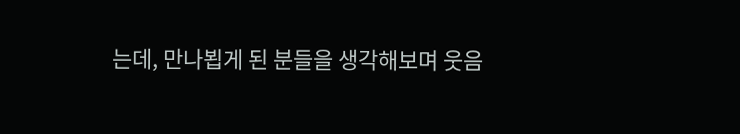는데, 만나뵙게 된 분들을 생각해보며 웃음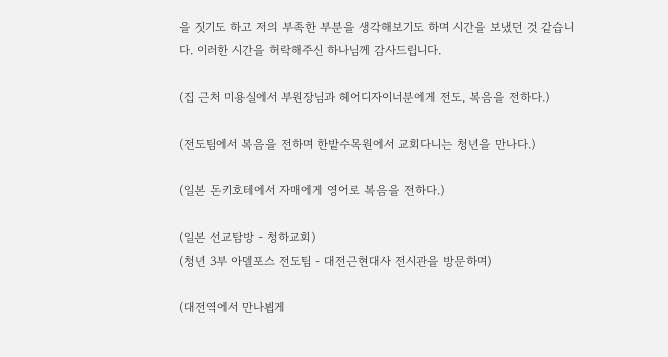을 짓기도 하고 저의 부족한 부분을 생각해보기도 하며 시간을 보냈던 것 같습니다. 이러한 시간을 허락해주신 하나님께 감사드립니다.

(집 근처 미용실에서 부원장님과 헤어디자이너분에게 전도, 복음을 전하다.)

(전도팀에서 복음을 전하며 한밭수목원에서 교회다니는 청년을 만나다.)

(일본 돈키호테에서 자매에게 영어로 복음을 전하다.)

(일본 선교탐방 - 청하교회)
(청년 3부 아델포스 전도팀 - 대전근현대사 전시관을 방문하며)

(대전역에서 만나뵙게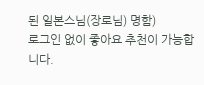된 일본스님(장로님) 명함)
로그인 없이 좋아요 추천이 가능합니다.